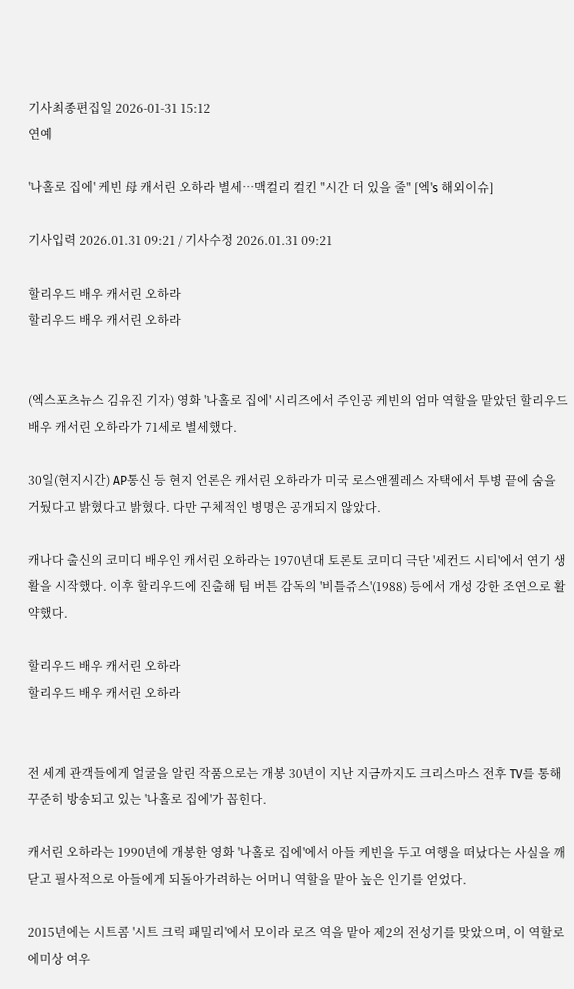기사최종편집일 2026-01-31 15:12
연예

'나홀로 집에' 케빈 母 캐서린 오하라 별세…맥컬리 컬킨 "시간 더 있을 줄" [엑's 해외이슈]

기사입력 2026.01.31 09:21 / 기사수정 2026.01.31 09:21

할리우드 배우 캐서린 오하라
할리우드 배우 캐서린 오하라


(엑스포츠뉴스 김유진 기자) 영화 '나홀로 집에' 시리즈에서 주인공 케빈의 엄마 역할을 맡았던 할리우드 배우 캐서린 오하라가 71세로 별세했다.

30일(현지시간) AP통신 등 현지 언론은 캐서린 오하라가 미국 로스앤젤레스 자택에서 투병 끝에 숨을 거뒀다고 밝혔다고 밝혔다. 다만 구체적인 병명은 공개되지 않았다.

캐나다 출신의 코미디 배우인 캐서린 오하라는 1970년대 토론토 코미디 극단 '세컨드 시티'에서 연기 생활을 시작했다. 이후 할리우드에 진출해 팀 버튼 감독의 '비틀쥬스'(1988) 등에서 개성 강한 조연으로 활약했다.

할리우드 배우 캐서린 오하라
할리우드 배우 캐서린 오하라


전 세계 관객들에게 얼굴을 알린 작품으로는 개봉 30년이 지난 지금까지도 크리스마스 전후 TV를 통해 꾸준히 방송되고 있는 '나홀로 집에'가 꼽힌다.

캐서린 오하라는 1990년에 개봉한 영화 '나홀로 집에'에서 아들 케빈을 두고 여행을 떠났다는 사실을 깨닫고 필사적으로 아들에게 되돌아가려하는 어머니 역할을 맡아 높은 인기를 얻었다.

2015년에는 시트콤 '시트 크릭 패밀리'에서 모이라 로즈 역을 맡아 제2의 전성기를 맞았으며, 이 역할로 에미상 여우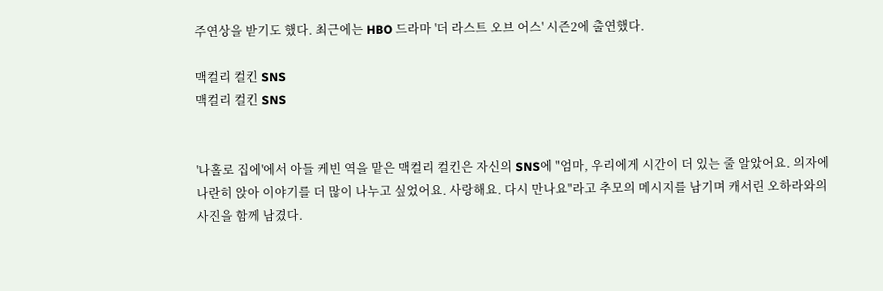주연상을 받기도 했다. 최근에는 HBO 드라마 '더 라스트 오브 어스' 시즌2에 출연했다.

맥컬리 컬킨 SNS
맥컬리 컬킨 SNS


'나홀로 집에'에서 아들 케빈 역을 맡은 맥컬리 컬킨은 자신의 SNS에 "엄마, 우리에게 시간이 더 있는 줄 알았어요. 의자에 나란히 앉아 이야기를 더 많이 나누고 싶었어요. 사랑해요. 다시 만나요"라고 추모의 메시지를 남기며 캐서린 오하라와의 사진을 함께 남겼다.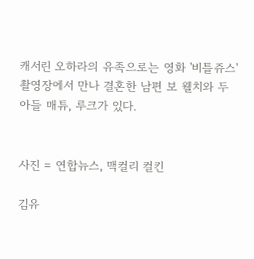캐서린 오하라의 유족으로는 영화 '비틀쥬스' 촬영장에서 만나 결혼한 남편 보 웰치와 두 아들 매튜, 루크가 있다.


사진 = 연합뉴스, 맥컬리 컬킨

김유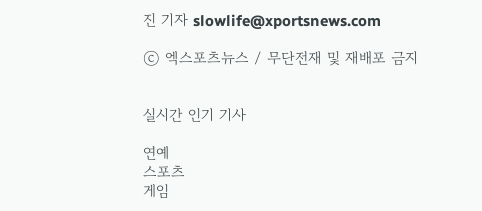진 기자 slowlife@xportsnews.com

ⓒ 엑스포츠뉴스 / 무단전재 및 재배포 금지


실시간 인기 기사

연예
스포츠
게임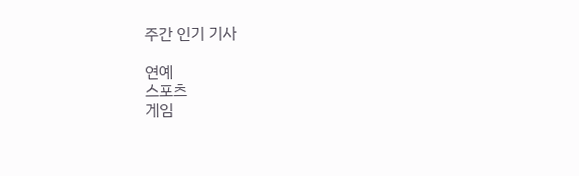주간 인기 기사

연예
스포츠
게임